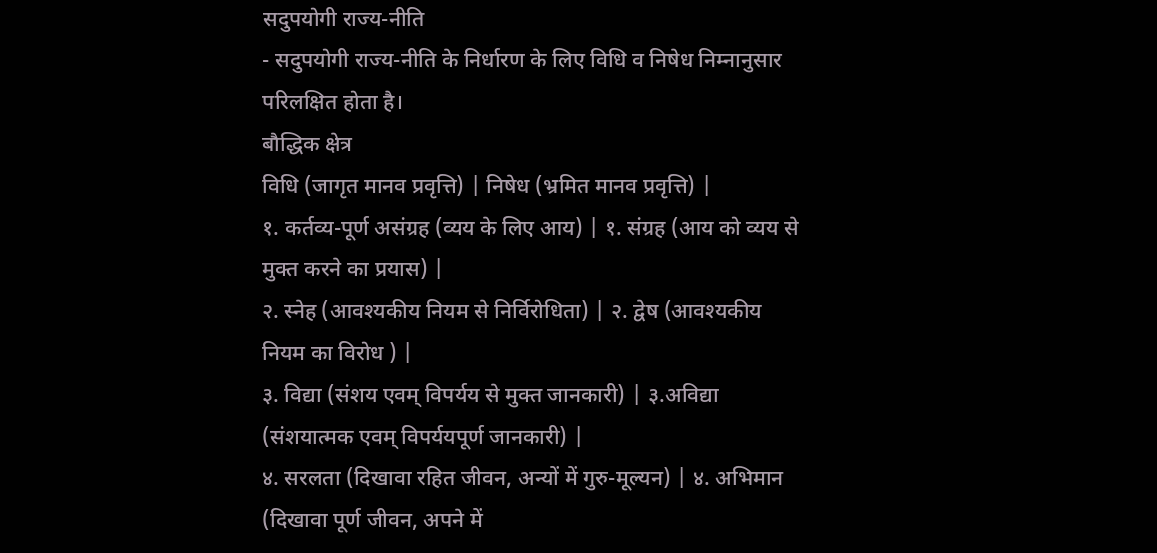सदुपयोगी राज्य-नीति
- सदुपयोगी राज्य-नीति के निर्धारण के लिए विधि व निषेध निम्नानुसार परिलक्षित होता है।
बौद्धिक क्षेत्र
विधि (जागृत मानव प्रवृत्ति) | निषेध (भ्रमित मानव प्रवृत्ति) |
१. कर्तव्य-पूर्ण असंग्रह (व्यय के लिए आय) | १. संग्रह (आय को व्यय से मुक्त करने का प्रयास) |
२. स्नेह (आवश्यकीय नियम से निर्विरोधिता) | २. द्वेष (आवश्यकीय नियम का विरोध ) |
३. विद्या (संशय एवम् विपर्यय से मुक्त जानकारी) | ३.अविद्या (संशयात्मक एवम् विपर्ययपूर्ण जानकारी) |
४. सरलता (दिखावा रहित जीवन, अन्यों में गुरु-मूल्यन) | ४. अभिमान (दिखावा पूर्ण जीवन, अपने में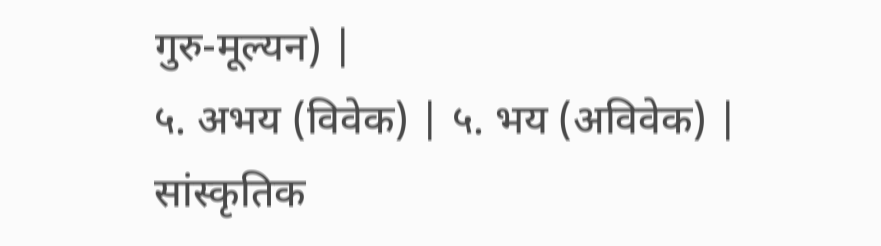गुरु-मूल्यन) |
५. अभय (विवेक) | ५. भय (अविवेक) |
सांस्कृतिक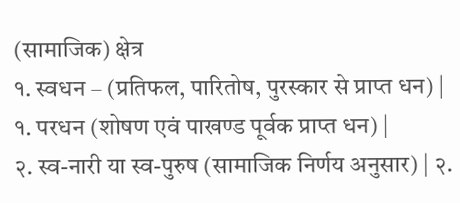(सामाजिक) क्षेत्र
१. स्वधन – (प्रतिफल, पारितोष, पुरस्कार से प्राप्त धन) | १. परधन (शोषण एवं पाखण्ड पूर्वक प्राप्त धन) |
२. स्व-नारी या स्व-पुरुष (सामाजिक निर्णय अनुसार) | २.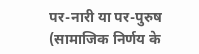पर-नारी या पर-पुरुष (सामाजिक निर्णय के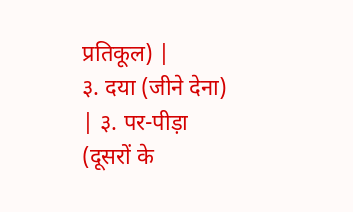प्रतिकूल) |
३. दया (जीने देना) | ३. पर-पीड़ा (दूसरों के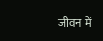जीवन में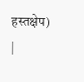हस्तक्षेप) |